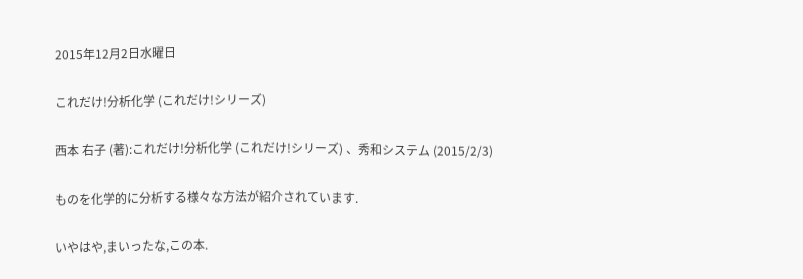2015年12月2日水曜日

これだけ!分析化学 (これだけ!シリーズ)

西本 右子 (著):これだけ!分析化学 (これだけ!シリーズ) 、秀和システム (2015/2/3)

ものを化学的に分析する様々な方法が紹介されています.

いやはや,まいったな,この本.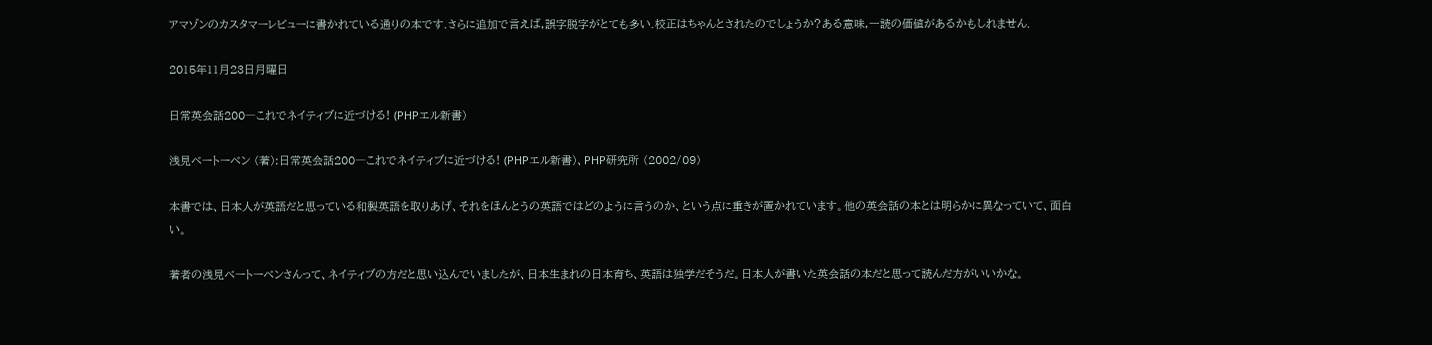アマゾンのカスタマーレビューに書かれている通りの本です.さらに追加で言えば,誤字脱字がとても多い.校正はちゃんとされたのでしょうか?ある意味,一読の価値があるかもしれません.

2015年11月23日月曜日

日常英会話200―これでネイティブに近づける! (PHPエル新書)

浅見ベートーベン (著):日常英会話200―これでネイティブに近づける! (PHPエル新書)、PHP研究所 (2002/09)

本書では、日本人が英語だと思っている和製英語を取りあげ、それをほんとうの英語ではどのように言うのか、という点に重きが置かれています。他の英会話の本とは明らかに異なっていて、面白い。

著者の浅見ベートーベンさんって、ネイティブの方だと思い込んでいましたが、日本生まれの日本育ち、英語は独学だそうだ。日本人が書いた英会話の本だと思って読んだ方がいいかな。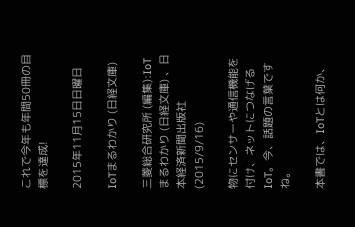これで今年も年間50冊の目標を達成!

2015年11月15日日曜日

IoTまるわかり (日経文庫)

三菱総合研究所 (編集):IoTまるわかり (日経文庫) 、日本経済新聞出版社 (2015/9/16)

物にセンサーや通信機能を付け、ネットにつなげるIoT。今、話題の言葉ですね。

本書では、IoTとは何か、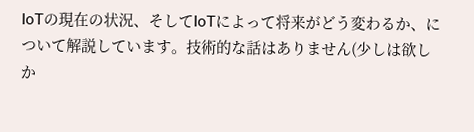IoTの現在の状況、そしてIoTによって将来がどう変わるか、について解説しています。技術的な話はありません(少しは欲しか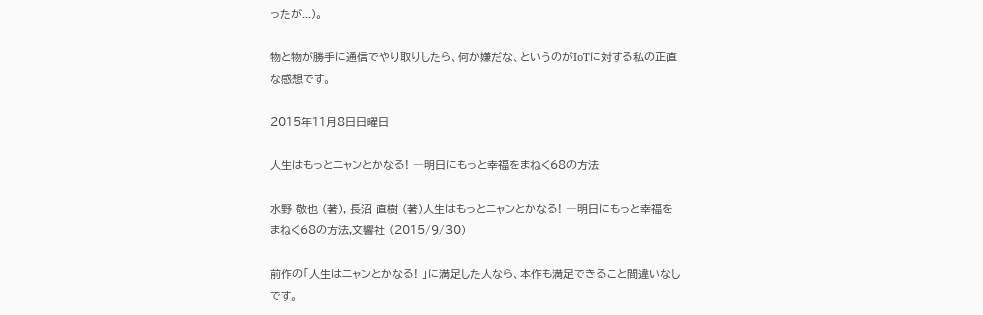ったが...)。

物と物が勝手に通信でやり取りしたら、何か嫌だな、というのがIoTに対する私の正直な感想です。

2015年11月8日日曜日

人生はもっとニャンとかなる! ―明日にもっと幸福をまねく68の方法

水野 敬也 (著), 長沼 直樹 (著)人生はもっとニャンとかなる! ―明日にもっと幸福をまねく68の方法,文響社 (2015/9/30)

前作の「人生はニャンとかなる! 」に満足した人なら、本作も満足できること間違いなしです。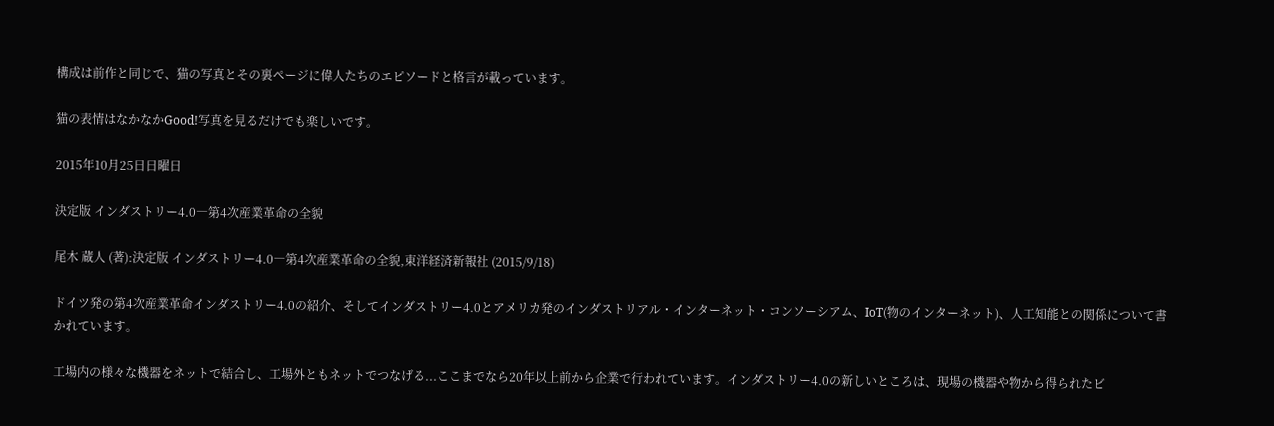構成は前作と同じで、猫の写真とその裏ページに偉人たちのエピソードと格言が載っています。

猫の表情はなかなかGood!写真を見るだけでも楽しいです。

2015年10月25日日曜日

決定版 インダストリー4.0―第4次産業革命の全貌

尾木 蔵人 (著):決定版 インダストリー4.0―第4次産業革命の全貌,東洋経済新報社 (2015/9/18)

ドイツ発の第4次産業革命インダストリー4.0の紹介、そしてインダストリー4.0とアメリカ発のインダストリアル・インターネット・コンソーシアム、IoT(物のインターネット)、人工知能との関係について書かれています。

工場内の様々な機器をネットで結合し、工場外ともネットでつなげる...ここまでなら20年以上前から企業で行われています。インダストリー4.0の新しいところは、現場の機器や物から得られたビ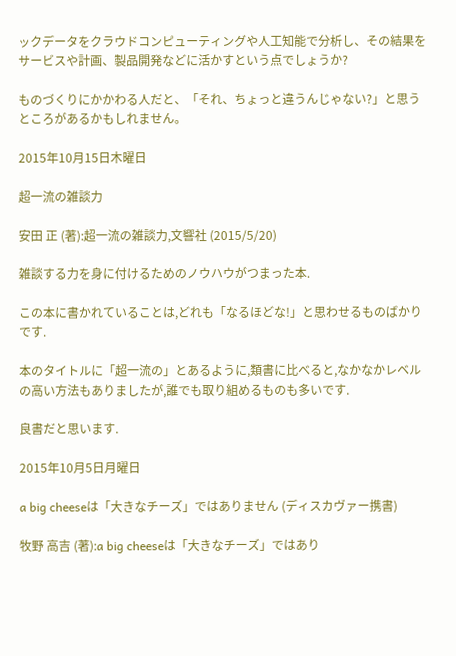ックデータをクラウドコンピューティングや人工知能で分析し、その結果をサービスや計画、製品開発などに活かすという点でしょうか?

ものづくりにかかわる人だと、「それ、ちょっと違うんじゃない?」と思うところがあるかもしれません。

2015年10月15日木曜日

超一流の雑談力

安田 正 (著):超一流の雑談力,文響社 (2015/5/20)

雑談する力を身に付けるためのノウハウがつまった本.

この本に書かれていることは,どれも「なるほどな!」と思わせるものばかりです.

本のタイトルに「超一流の」とあるように,類書に比べると,なかなかレベルの高い方法もありましたが,誰でも取り組めるものも多いです.

良書だと思います.

2015年10月5日月曜日

a big cheeseは「大きなチーズ」ではありません (ディスカヴァー携書)

牧野 高吉 (著):a big cheeseは「大きなチーズ」ではあり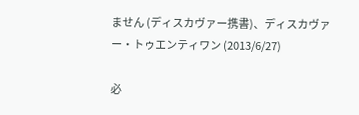ません (ディスカヴァー携書)、ディスカヴァー・トゥエンティワン (2013/6/27)

必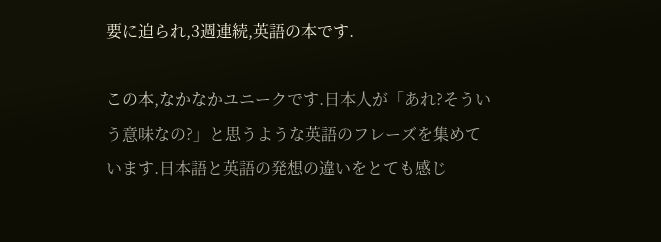要に迫られ,3週連続,英語の本です.

この本,なかなかユニークです.日本人が「あれ?そういう意味なの?」と思うような英語のフレーズを集めています.日本語と英語の発想の違いをとても感じ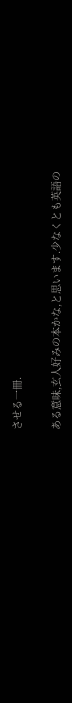させる一冊.

ある意味,玄人好みの本かな,と思います.少なくとも英語の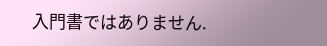入門書ではありません.